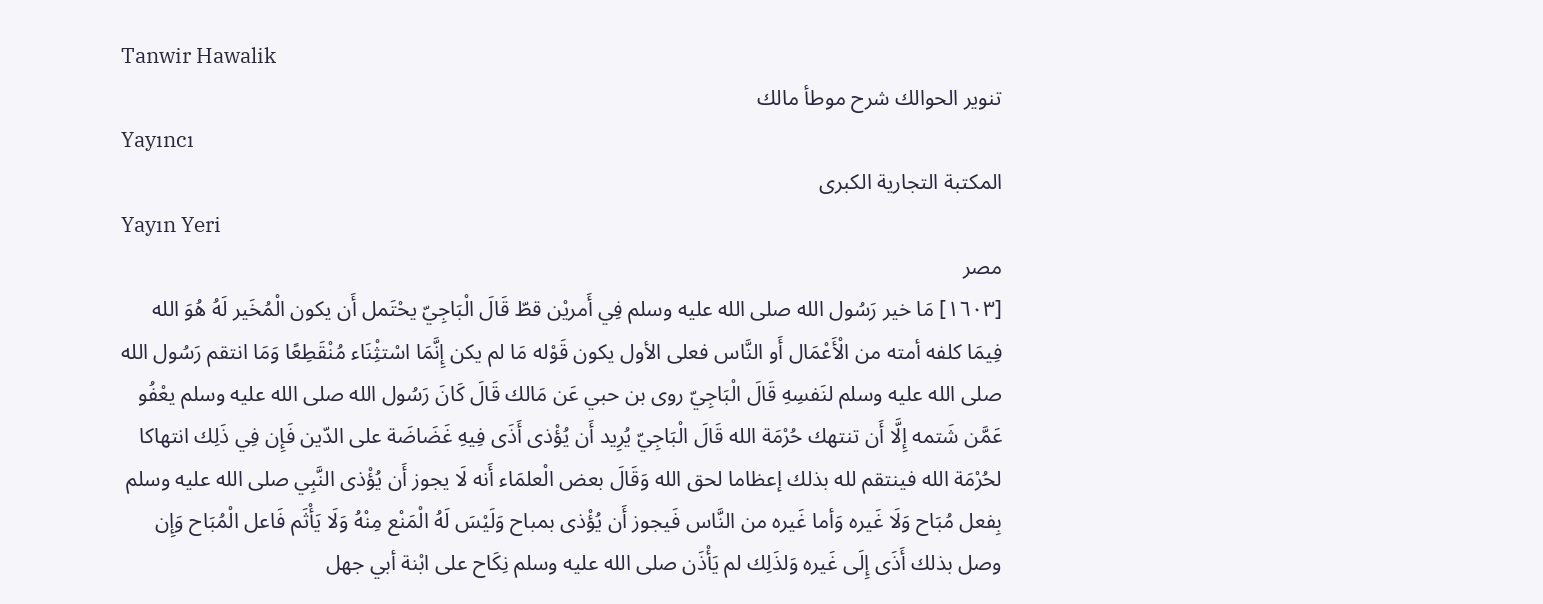Tanwir Hawalik
تنوير الحوالك شرح موطأ مالك
Yayıncı
المكتبة التجارية الكبرى
Yayın Yeri
مصر
[١٦٠٣] مَا خير رَسُول الله صلى الله عليه وسلم فِي أَمريْن قطّ قَالَ الْبَاجِيّ يحْتَمل أَن يكون الْمُخَير لَهُ هُوَ الله فِيمَا كلفه أمته من الْأَعْمَال أَو النَّاس فعلى الأول يكون قَوْله مَا لم يكن إِنَّمَا اسْتثِْنَاء مُنْقَطِعًا وَمَا انتقم رَسُول الله صلى الله عليه وسلم لنَفسِهِ قَالَ الْبَاجِيّ روى بن حبي عَن مَالك قَالَ كَانَ رَسُول الله صلى الله عليه وسلم يعْفُو عَمَّن شَتمه إِلَّا أَن تنتهك حُرْمَة الله قَالَ الْبَاجِيّ يُرِيد أَن يُؤْذى أَذَى فِيهِ غَضَاضَة على الدّين فَإِن فِي ذَلِك انتهاكا لحُرْمَة الله فينتقم لله بذلك إعظاما لحق الله وَقَالَ بعض الْعلمَاء أَنه لَا يجوز أَن يُؤْذى النَّبِي صلى الله عليه وسلم بِفعل مُبَاح وَلَا غَيره وَأما غَيره من النَّاس فَيجوز أَن يُؤْذى بمباح وَلَيْسَ لَهُ الْمَنْع مِنْهُ وَلَا يَأْثَم فَاعل الْمُبَاح وَإِن وصل بذلك أَذَى إِلَى غَيره وَلذَلِك لم يَأْذَن صلى الله عليه وسلم نِكَاح على ابْنة أبي جهل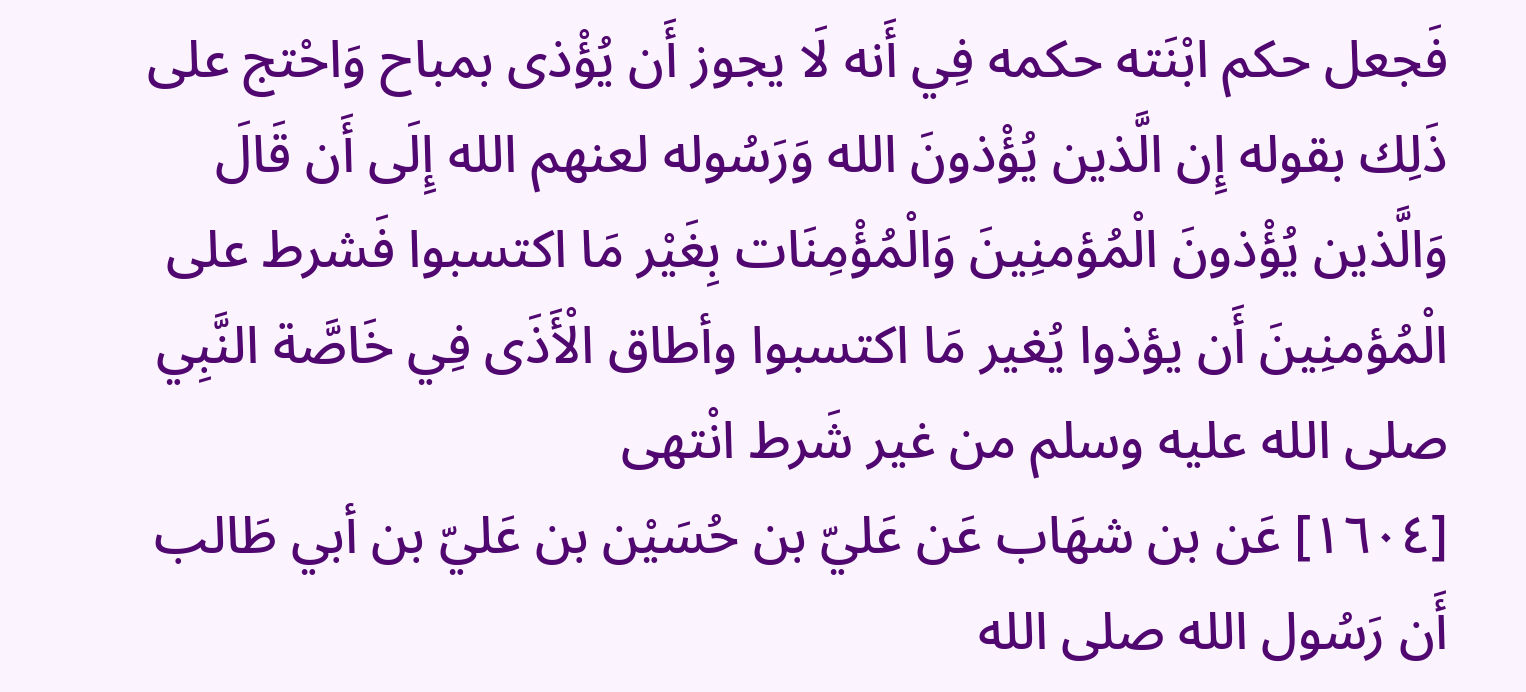فَجعل حكم ابْنَته حكمه فِي أَنه لَا يجوز أَن يُؤْذى بمباح وَاحْتج على ذَلِك بقوله إِن الَّذين يُؤْذونَ الله وَرَسُوله لعنهم الله إِلَى أَن قَالَ وَالَّذين يُؤْذونَ الْمُؤمنِينَ وَالْمُؤْمِنَات بِغَيْر مَا اكتسبوا فَشرط على الْمُؤمنِينَ أَن يؤذوا يُغير مَا اكتسبوا وأطاق الْأَذَى فِي خَاصَّة النَّبِي صلى الله عليه وسلم من غير شَرط انْتهى
[١٦٠٤] عَن بن شهَاب عَن عَليّ بن حُسَيْن بن عَليّ بن أبي طَالب أَن رَسُول الله صلى الله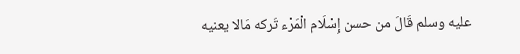عليه وسلم قَالَ من حسن إِسْلَام الْمَرْء تَركه مَالا يعنيه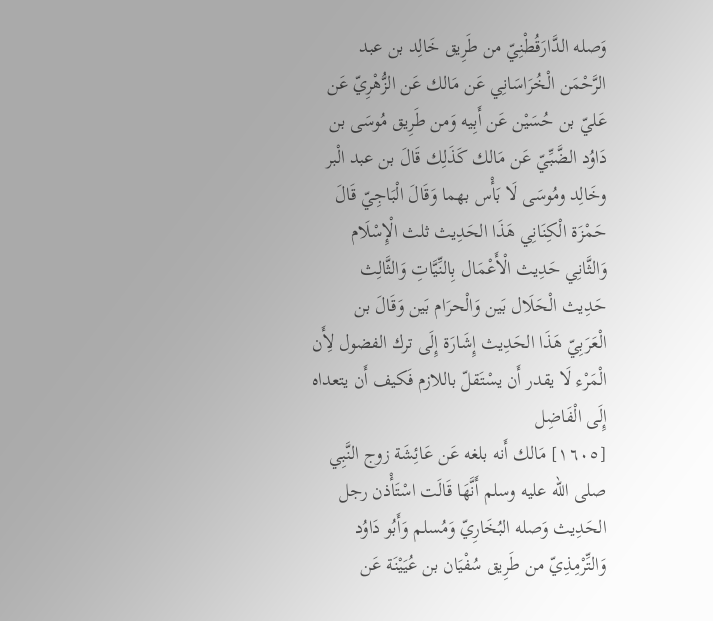وَصله الدَّارَقُطْنِيّ من طَرِيق خَالِد بن عبد الرَّحْمَن الْخُرَاسَانِي عَن مَالك عَن الزُّهْرِيّ عَن عَليّ بن حُسَيْن عَن أَبِيه وَمن طَرِيق مُوسَى بن دَاوُد الضَّبِّيّ عَن مَالك كَذَلِك قَالَ بن عبد الْبر وخَالِد ومُوسَى لَا بَأْس بهما وَقَالَ الْبَاجِيّ قَالَ حَمْزَة الْكِنَانِي هَذَا الحَدِيث ثلث الْإِسْلَام وَالثَّانِي حَدِيث الْأَعْمَال بِالنِّيَّاتِ وَالثَّالِث حَدِيث الْحَلَال بَين وَالْحرَام بَين وَقَالَ بن الْعَرَبِيّ هَذَا الحَدِيث إِشَارَة إِلَى ترك الفضول لِأَن الْمَرْء لَا يقدر أَن يسْتَقلّ باللازم فَكيف أَن يتعداه إِلَى الْفَاضِل
[١٦٠٥] مَالك أَنه بلغه عَن عَائِشَة زوج النَّبِي صلى الله عليه وسلم أَنَّهَا قَالَت اسْتَأْذن رجل الحَدِيث وَصله البُخَارِيّ وَمُسلم وَأَبُو دَاوُد وَالتِّرْمِذِيّ من طَرِيق سُفْيَان بن عُيَيْنَة عَن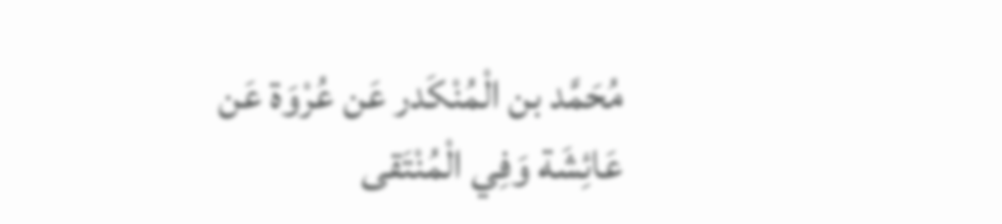مُحَمَّد بن الْمُنْكَدر عَن عُرْوَة عَن عَائِشَة وَفِي الْمُنْتَقى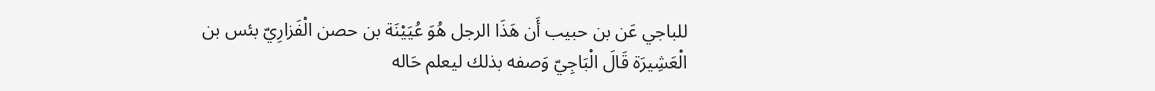للباجي عَن بن حبيب أَن هَذَا الرجل هُوَ عُيَيْنَة بن حصن الْفَزارِيّ بئس بن الْعَشِيرَة قَالَ الْبَاجِيّ وَصفه بذلك ليعلم حَاله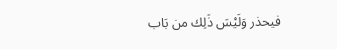فيحذر وَلَيْسَ ذَلِك من بَاب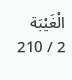الْغَيْبَة
2 / 210